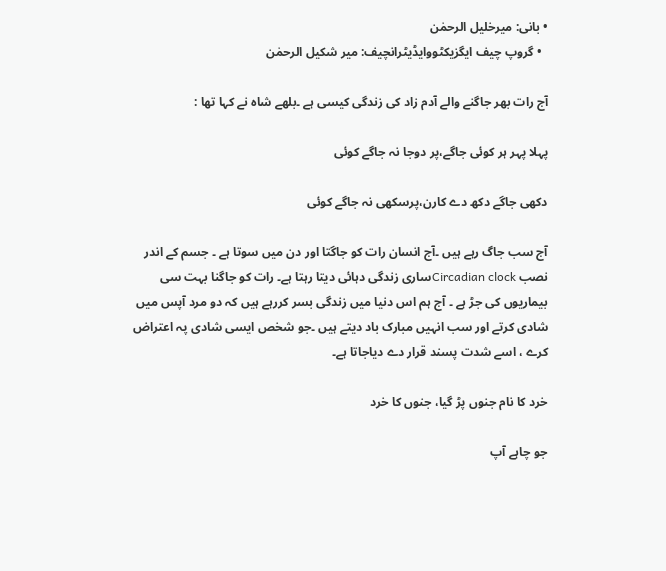• بانی: میرخلیل الرحمٰن
  • گروپ چیف ایگزیکٹووایڈیٹرانچیف: میر شکیل الرحمٰن

آج رات بھر جاگنے والے آدم زاد کی زندگی کیسی ہے ۔بلھے شاہ نے کہا تھا :

پہلا پہر ہر کوئی جاگے،پر دوجا نہ جاگے کوئی

دکھی جاگے دکھ دے کارن،پرسکھی نہ جاگے کوئی

آج سب جاگ رہے ہیں ۔آج انسان رات کو جاگتا اور دن میں سوتا ہے ۔ جسم کے اندر نصب Circadian clockساری زندگی دہائی دیتا رہتا ہے۔ رات کو جاگنا بہت سی بیماریوں کی جڑ ہے ۔ آج ہم اس دنیا میں زندگی بسر کررہے ہیں کہ دو مرد آپس میں شادی کرتے اور سب انہیں مبارک باد دیتے ہیں ۔جو شخص ایسی شادی پہ اعتراض کرے ، اسے شدت پسند قرار دے دیاجاتا ہے۔

خرد کا نام جنوں پڑ گیا، جنوں کا خرد

جو چاہے آپ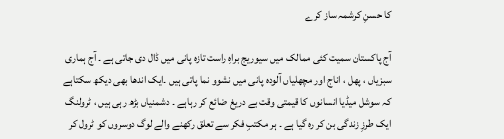کا حسنِ کرشمہ ساز کرے

آج پاکستان سمیت کئی ممالک میں سیوریج براہِ راست تازہ پانی میں ڈال دی جاتی ہے ۔ آج ہماری سبزیاں ، پھل ، اناج اور مچھلیاں آلودہ پانی میں نشوو نما پاتی ہیں ۔ایک اندھا بھی دیکھ سکتاہے کہ سوشل میڈیا انسانوں کا قیمتی وقت بے دریغ ضائع کر رہاہے ۔ دشمنیاں بڑھ رہی ہیں ، ٹرولنگ ایک طرزِ زندگی بن کر رہ گیا ہے ۔ ہر مکتبِ فکر سے تعلق رکھنے والے لوگ دوسروں کو ٹرول کر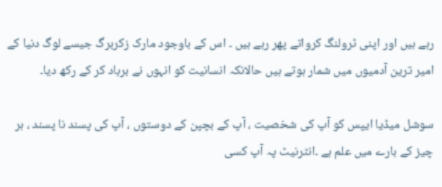رہے ہیں اور اپنی ٹرولنگ کرواتے پھر رہے ہیں ۔ اس کے باوجود مارک زکربرگ جیسے لوگ دنیا کے امیر ترین آدمیوں میں شمار ہوتے ہیں حالانکہ انسانیت کو انہوں نے برباد کر کے رکھ دیا۔

سوشل میڈیا ایپس کو آپ کی شخصیت ، آپ کے بچپن کے دوستوں ، آپ کی پسند نا پسند ، ہر چیز کے بارے میں علم ہے ۔انٹرنیٹ پہ آپ کسی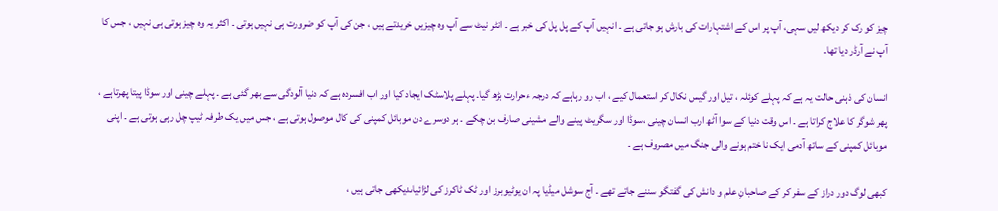چیز کو رک کر دیکھ لیں سہی، آپ پر اس کے اشتہارات کی بارش ہو جاتی ہے ۔ انہیں آپ کے پل پل کی خبر ہے ۔ انٹر نیٹ سے آپ وہ چیزیں خریدتے ہیں ، جن کی آپ کو ضرورت ہی نہیں ہوتی ۔ اکثر یہ وہ چیز ہوتی ہی نہیں ، جس کا آپ نے آرڈر دیا تھا۔

انسان کی ذہنی حالت یہ ہے کہ پہلے کوئلہ ، تیل اور گیس نکال کر استعمال کیے ، اب رو رہاہے کہ درجہ ءحرارت بڑھ گیا۔ پہلے پلاسٹک ایجاد کیا اور اب افسردہ ہے کہ دنیا آلودگی سے بھر گئی ہے ۔ پہلے چینی اور سوڈا پیتا پھرتاہے ، پھر شوگر کا علاج کراتا ہے ۔ اس وقت دنیا کے سوا آٹھ ارب انسان چینی ،سوڈا اور سگریٹ پینے والے مشینی صارف بن چکے ۔ ہر دوسرے دن موبائل کمپنی کی کال موصول ہوتی ہے ، جس میں یک طرفہ ٹیپ چل رہی ہوتی ہے ۔ اپنی موبائل کمپنی کے ساتھ آدمی ایک نا ختم ہونے والی جنگ میں مصروف ہے ۔

کبھی لوگ دور دراز کے سفر کر کے صاحبانِ علم و دانش کی گفتگو سننے جاتے تھے ۔ آج سوشل میڈیا پہ ان یوٹیوبرز اور ٹک ٹاکرز کی لڑائیاںدیکھی جاتی ہیں ،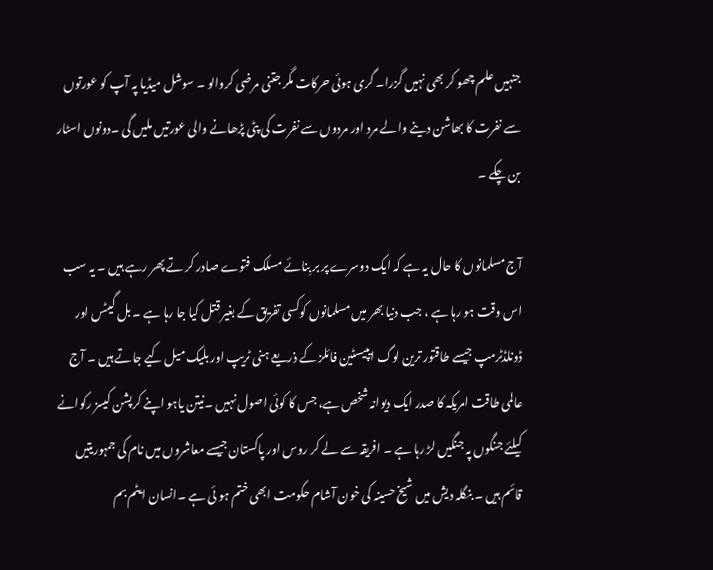جنہیں علم چھو کر بھی نہیں گزرا۔ گری ہوئی حرکات مگر جتنی مرضی کروالو ۔ سوشل میڈیا پہ آپ کو عورتوں سے نفرت کا بھاشن دینے والے مرد اور مردوں سے نفرت کی پٹی پڑھانے والی عورتیں ملیں گی ۔دونوں اسٹار بن چکے ۔

آج مسلمانوں کا حال یہ ہے کہ ایک دوسرے پر بر بِنائے مسلک فتوے صادر کر تے پھر رہے ہیں ۔ یہ سب اس وقت ہو رہا ہے ، جب دنیا بھر میں مسلمانوں کوکسی تفریق کے بغیر قتل کیا جا رہا ہے ۔ بل گیٹس اور ڈونلڈٹرمپ جیسے طاقتور ترین لوگ ایپیسٹین فائلز کے ذریعے ہنی ٹریپ اور بلیک میل کیے جاتے ہیں ۔ آج عالمی طاقت امریکہ کا صدر ایک دیوانہ شخص ہے، جس کا کوئی اصول نہیں ۔نیتن یاہو اپنے کرپشن کیسز رکوانے کیلئے جنگوں پہ جنگیں لڑ رہا ہے ۔ افریقہ سے لے کر روس اور پاکستان جیسے معاشروں میں نام کی جمہوریتیں قائم ہیں ۔ بنگلہ دیش میں شیخ حسینہ کی خون آشام حکومت ابھی ختم ہو ئی ہے ۔انسان ایٹم بم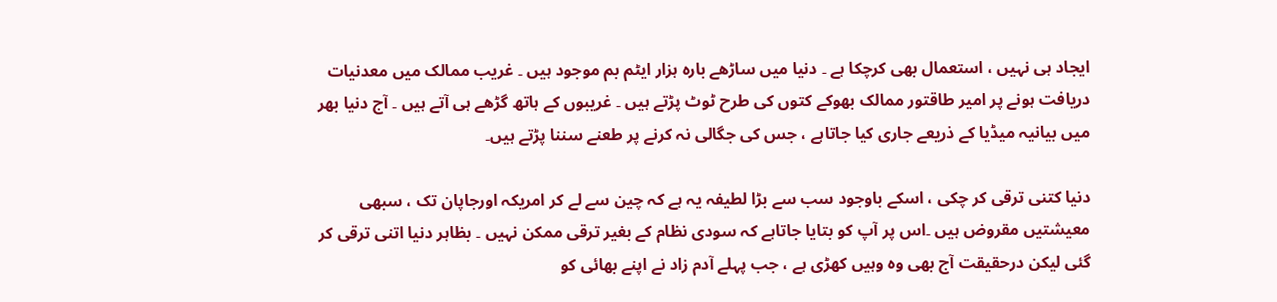ایجاد ہی نہیں ، استعمال بھی کرچکا ہے ۔ دنیا میں ساڑھے بارہ ہزار ایٹم بم موجود ہیں ۔ غریب ممالک میں معدنیات دریافت ہونے پر امیر طاقتور ممالک بھوکے کتوں کی طرح ٹوٹ پڑتے ہیں ۔ غریبوں کے ہاتھ گڑھے ہی آتے ہیں ۔ آج دنیا بھر میں بیانیہ میڈیا کے ذریعے جاری کیا جاتاہے ، جس کی جگالی نہ کرنے پر طعنے سننا پڑتے ہیں۔

دنیا کتنی ترقی کر چکی ، اسکے باوجود سب سے بڑا لطیفہ یہ ہے کہ چین سے لے کر امریکہ اورجاپان تک ، سبھی معیشتیں مقروض ہیں ۔اس پر آپ کو بتایا جاتاہے کہ سودی نظام کے بغیر ترقی ممکن نہیں ۔ بظاہر دنیا اتنی ترقی کر گئی لیکن درحقیقت آج بھی وہ وہیں کھڑی ہے ، جب پہلے آدم زاد نے اپنے بھائی کو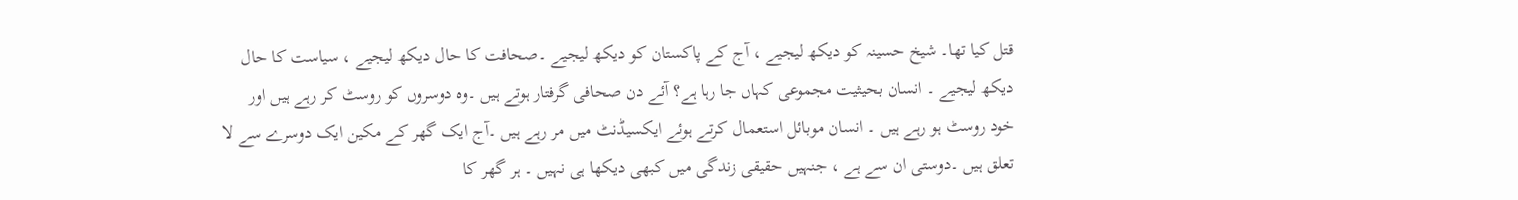قتل کیا تھا۔ شیخ حسینہ کو دیکھ لیجیے ، آج کے پاکستان کو دیکھ لیجیے ۔صحافت کا حال دیکھ لیجیے ، سیاست کا حال دیکھ لیجیے ۔ انسان بحیثیت مجموعی کہاں جا رہا ہے؟ آئے دن صحافی گرفتار ہوتے ہیں ۔وہ دوسروں کو روسٹ کر رہے ہیں اور خود روسٹ ہو رہے ہیں ۔ انسان موبائل استعمال کرتے ہوئے ایکسیڈنٹ میں مر رہے ہیں ۔آج ایک گھر کے مکین ایک دوسرے سے لا تعلق ہیں ۔دوستی ان سے ہے ، جنہیں حقیقی زندگی میں کبھی دیکھا ہی نہیں ۔ ہر گھر کا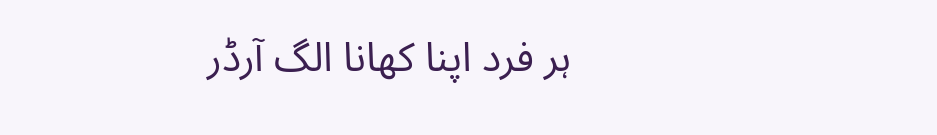ہر فرد اپنا کھانا الگ آرڈر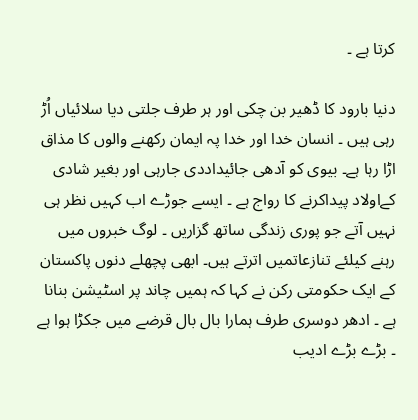کرتا ہے ۔

دنیا بارود کا ڈھیر بن چکی اور ہر طرف جلتی دیا سلائیاں اُڑ رہی ہیں ۔ انسان خدا اور خدا پہ ایمان رکھنے والوں کا مذاق اڑا رہا ہے۔ بیوی کو آدھی جائیداددی جارہی اور بغیر شادی کےاولاد پیداکرنے کا رواج ہے ۔ ایسے جوڑے اب کہیں نظر ہی نہیں آتے جو پوری زندگی ساتھ گزاریں ۔ لوگ خبروں میں رہنے کیلئے تنازعاتمیں اترتے ہیں۔ ابھی پچھلے دنوں پاکستان کے ایک حکومتی رکن نے کہا کہ ہمیں چاند پر اسٹیشن بنانا ہے ۔ ادھر دوسری طرف ہمارا بال بال قرضے میں جکڑا ہوا ہے ۔ بڑے بڑے ادیب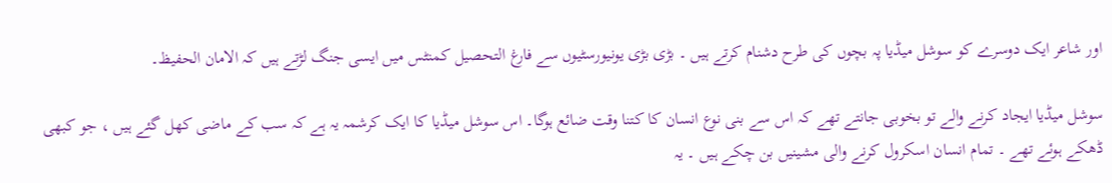اور شاعر ایک دوسرے کو سوشل میڈیا پہ بچوں کی طرح دشنام کرتے ہیں ۔ بڑی بڑی یونیورسٹیوں سے فارغ التحصیل کمنٹس میں ایسی جنگ لڑتے ہیں کہ الامان الحفیظ۔

سوشل میڈیا ایجاد کرنے والے تو بخوبی جانتے تھے کہ اس سے بنی نوع انسان کا کتنا وقت ضائع ہوگا۔ اس سوشل میڈیا کا ایک کرشمہ یہ ہے کہ سب کے ماضی کھل گئے ہیں ، جو کبھی ڈھکے ہوئے تھے ۔ تمام انسان اسکرول کرنے والی مشینیں بن چکے ہیں ۔ یہ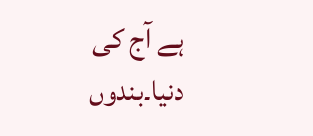ہے آج کی دنیا۔بندوں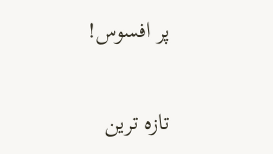پر افسوس!

تازہ ترین